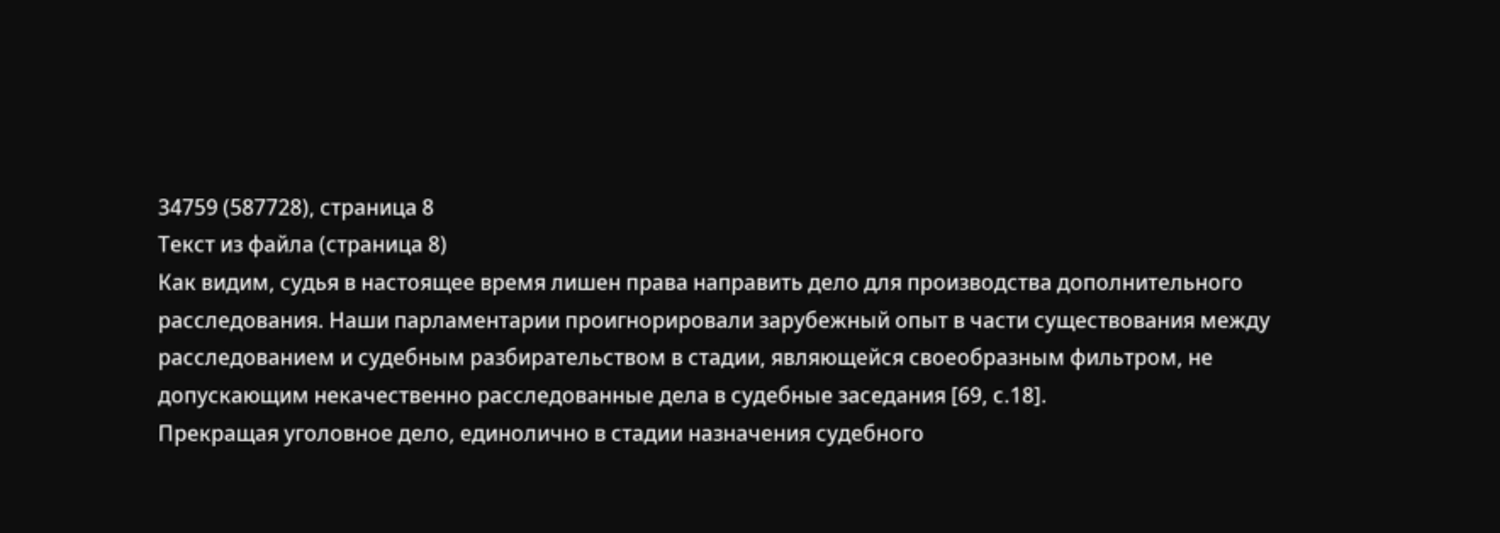34759 (587728), страница 8
Текст из файла (страница 8)
Как видим, судья в настоящее время лишен права направить дело для производства дополнительного расследования. Наши парламентарии проигнорировали зарубежный опыт в части существования между расследованием и судебным разбирательством в стадии, являющейся своеобразным фильтром, не допускающим некачественно расследованные дела в судебные заседания [69, с.18].
Прекращая уголовное дело, единолично в стадии назначения судебного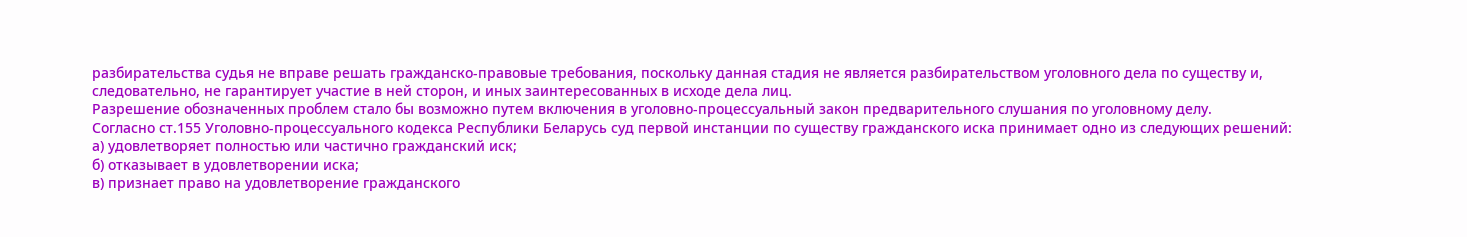разбирательства судья не вправе решать гражданско-правовые требования, поскольку данная стадия не является разбирательством уголовного дела по существу и, следовательно, не гарантирует участие в ней сторон, и иных заинтересованных в исходе дела лиц.
Разрешение обозначенных проблем стало бы возможно путем включения в уголовно-процессуальный закон предварительного слушания по уголовному делу.
Согласно ст.155 Уголовно-процессуального кодекса Республики Беларусь суд первой инстанции по существу гражданского иска принимает одно из следующих решений:
а) удовлетворяет полностью или частично гражданский иск;
б) отказывает в удовлетворении иска;
в) признает право на удовлетворение гражданского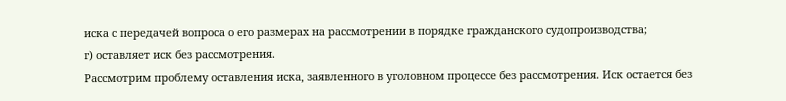иска с передачей вопроса о его размерах на рассмотрении в порядке гражданского судопроизводства;
г) оставляет иск без рассмотрения.
Рассмотрим проблему оставления иска, заявленного в уголовном процессе без рассмотрения. Иск остается без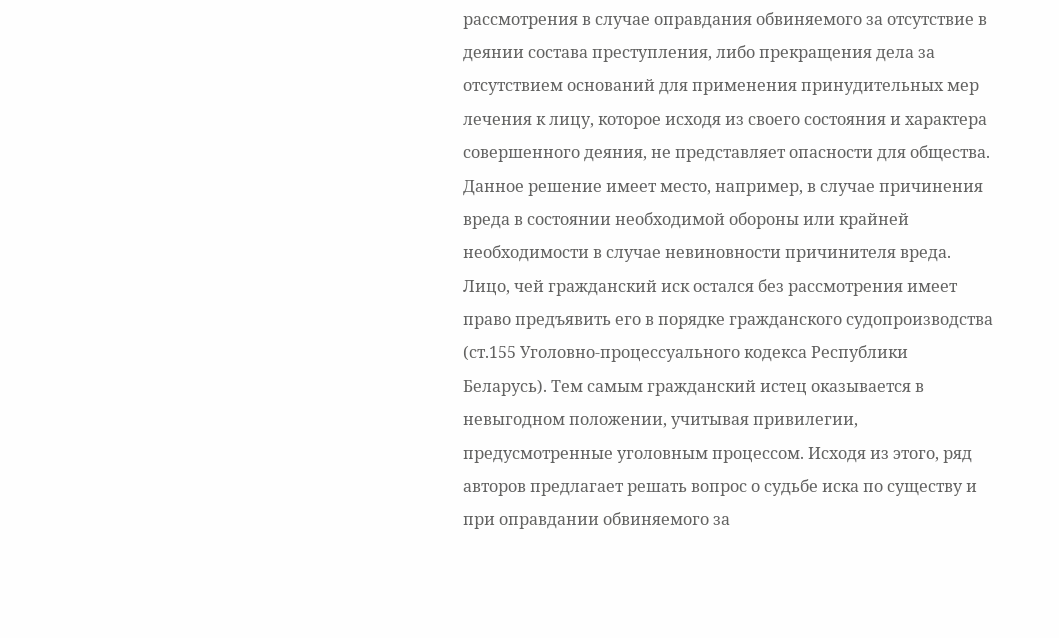рассмотрения в случае оправдания обвиняемого за отсутствие в деянии состава преступления, либо прекращения дела за отсутствием оснований для применения принудительных мер лечения к лицу, которое исходя из своего состояния и характера совершенного деяния, не представляет опасности для общества. Данное решение имеет место, например, в случае причинения вреда в состоянии необходимой обороны или крайней необходимости в случае невиновности причинителя вреда.
Лицо, чей гражданский иск остался без рассмотрения имеет право предъявить его в порядке гражданского судопроизводства (ст.155 Уголовно-процессуального кодекса Республики Беларусь). Тем самым гражданский истец оказывается в невыгодном положении, учитывая привилегии, предусмотренные уголовным процессом. Исходя из этого, ряд авторов предлагает решать вопрос о судьбе иска по существу и при оправдании обвиняемого за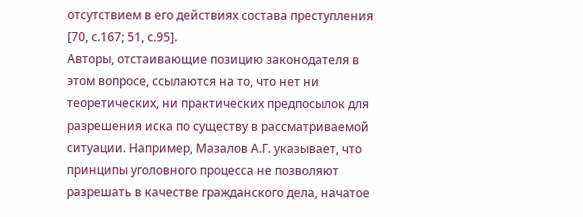отсутствием в его действиях состава преступления [70, с.167; 51, с.95].
Авторы, отстаивающие позицию законодателя в этом вопросе, ссылаются на то, что нет ни теоретических, ни практических предпосылок для разрешения иска по существу в рассматриваемой ситуации. Например, Мазалов А.Г. указывает, что принципы уголовного процесса не позволяют разрешать в качестве гражданского дела, начатое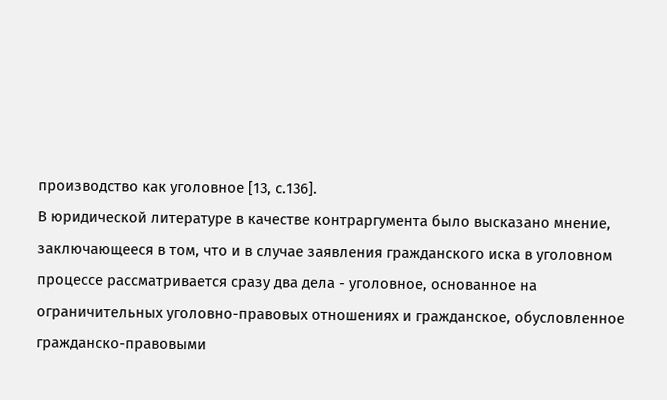производство как уголовное [13, с.136].
В юридической литературе в качестве контраргумента было высказано мнение, заключающееся в том, что и в случае заявления гражданского иска в уголовном процессе рассматривается сразу два дела - уголовное, основанное на ограничительных уголовно-правовых отношениях и гражданское, обусловленное гражданско-правовыми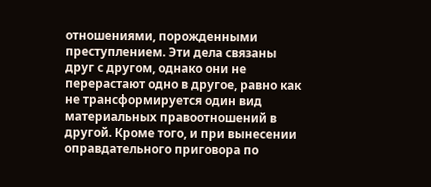отношениями, порожденными преступлением. Эти дела связаны друг с другом, однако они не перерастают одно в другое, равно как не трансформируется один вид материальных правоотношений в другой. Кроме того, и при вынесении оправдательного приговора по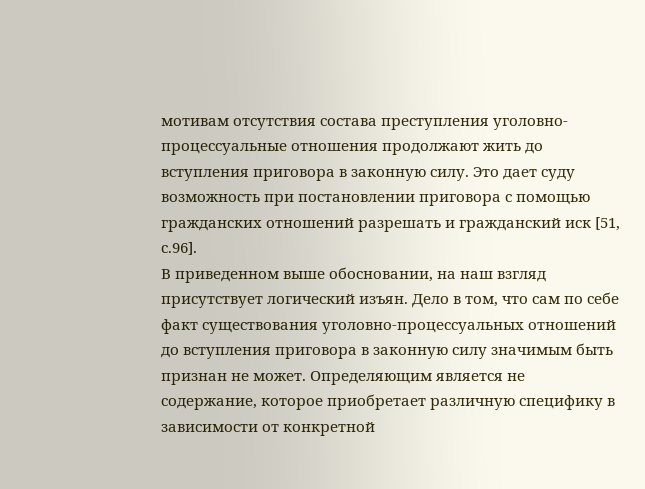мотивам отсутствия состава преступления уголовно-процессуальные отношения продолжают жить до вступления приговора в законную силу. Это дает суду возможность при постановлении приговора с помощью гражданских отношений разрешать и гражданский иск [51, с.96].
В приведенном выше обосновании, на наш взгляд присутствует логический изъян. Дело в том, что сам по себе факт существования уголовно-процессуальных отношений до вступления приговора в законную силу значимым быть признан не может. Определяющим является не содержание, которое приобретает различную специфику в зависимости от конкретной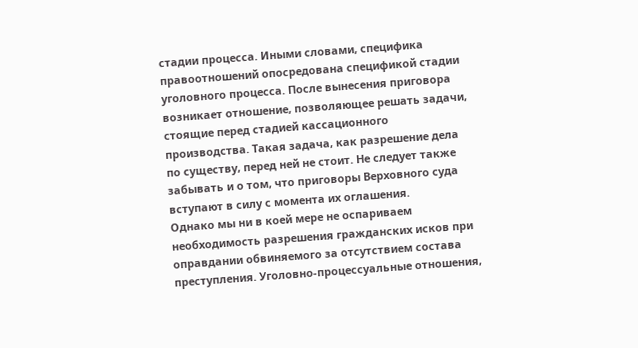стадии процесса. Иными словами, специфика правоотношений опосредована спецификой стадии уголовного процесса. После вынесения приговора возникает отношение, позволяющее решать задачи, стоящие перед стадией кассационного производства. Такая задача, как разрешение дела по существу, перед ней не стоит. Не следует также забывать и о том, что приговоры Верховного суда вступают в силу с момента их оглашения.
Однако мы ни в коей мере не оспариваем необходимость разрешения гражданских исков при оправдании обвиняемого за отсутствием состава преступления. Уголовно-процессуальные отношения,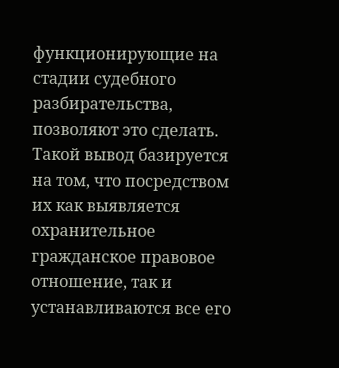функционирующие на стадии судебного разбирательства, позволяют это сделать. Такой вывод базируется на том, что посредством их как выявляется охранительное гражданское правовое отношение, так и устанавливаются все его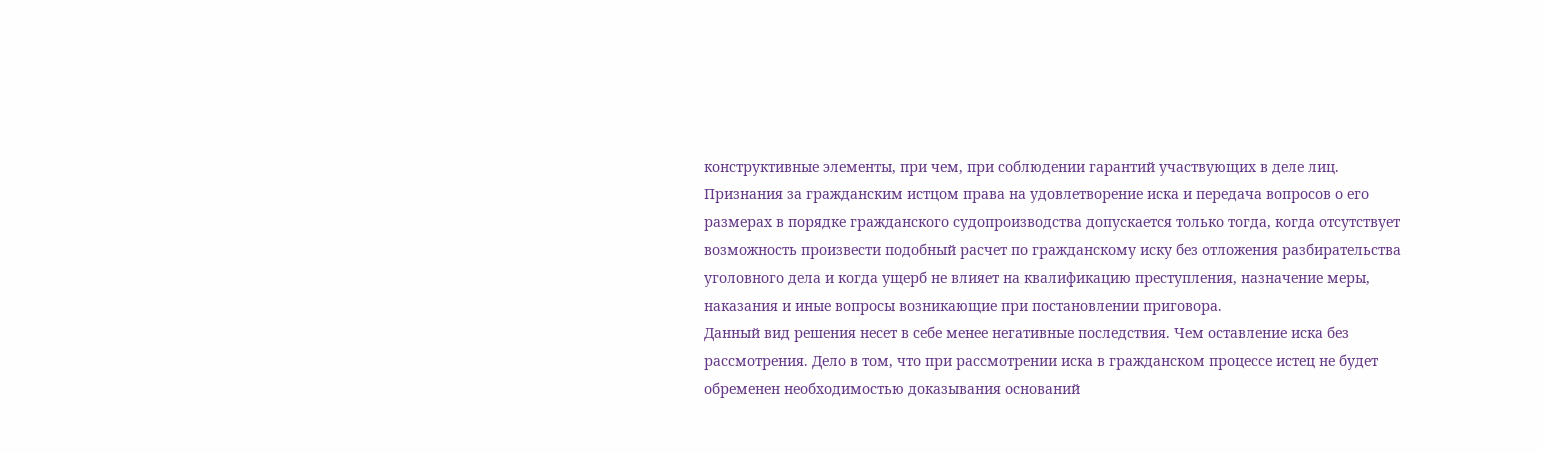конструктивные элементы, при чем, при соблюдении гарантий участвующих в деле лиц.
Признания за гражданским истцом права на удовлетворение иска и передача вопросов о его размерах в порядке гражданского судопроизводства допускается только тогда, когда отсутствует возможность произвести подобный расчет по гражданскому иску без отложения разбирательства уголовного дела и когда ущерб не влияет на квалификацию преступления, назначение меры, наказания и иные вопросы возникающие при постановлении приговора.
Данный вид решения несет в себе менее негативные последствия. Чем оставление иска без рассмотрения. Дело в том, что при рассмотрении иска в гражданском процессе истец не будет обременен необходимостью доказывания оснований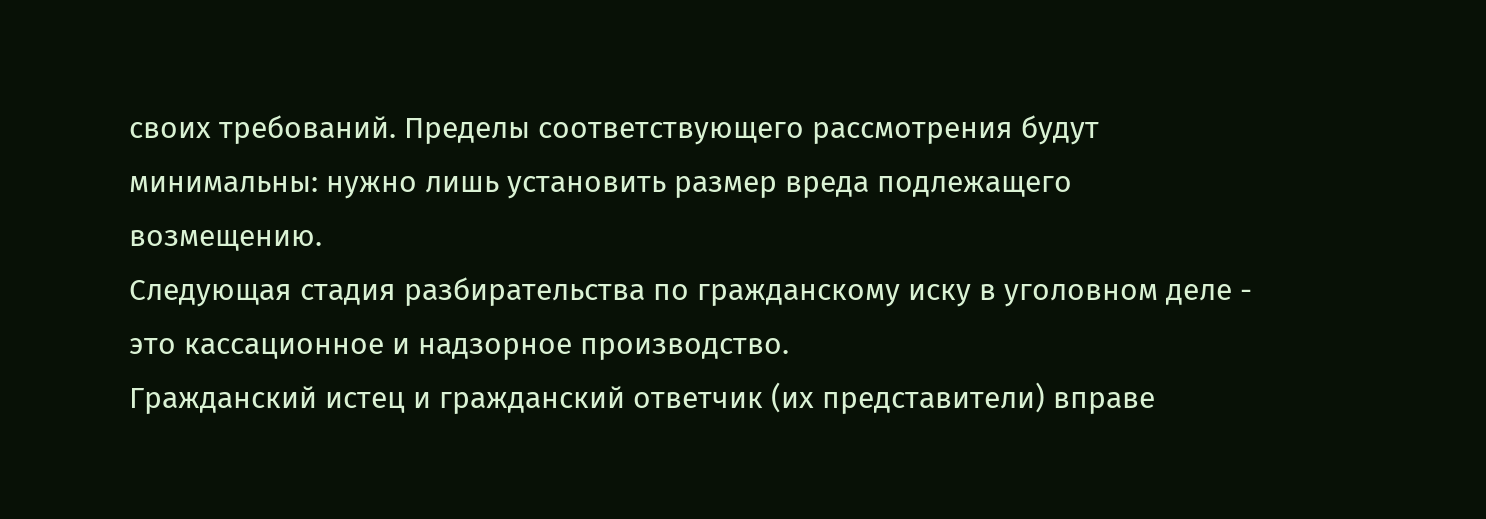своих требований. Пределы соответствующего рассмотрения будут минимальны: нужно лишь установить размер вреда подлежащего возмещению.
Следующая стадия разбирательства по гражданскому иску в уголовном деле - это кассационное и надзорное производство.
Гражданский истец и гражданский ответчик (их представители) вправе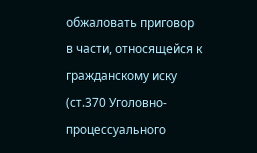обжаловать приговор в части, относящейся к гражданскому иску (ст.370 Уголовно-процессуального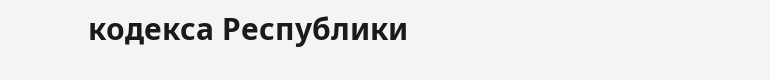кодекса Республики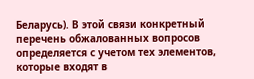Беларусь). В этой связи конкретный перечень обжалованных вопросов определяется с учетом тех элементов, которые входят в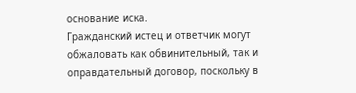основание иска.
Гражданский истец и ответчик могут обжаловать как обвинительный, так и оправдательный договор, поскольку в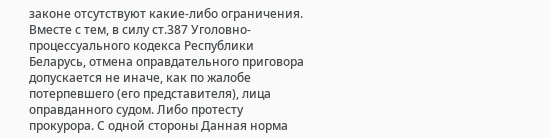законе отсутствуют какие-либо ограничения. Вместе с тем, в силу ст.387 Уголовно-процессуального кодекса Республики Беларусь, отмена оправдательного приговора допускается не иначе, как по жалобе потерпевшего (его представителя), лица оправданного судом. Либо протесту прокурора. С одной стороны Данная норма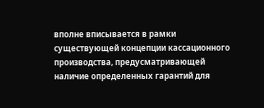вполне вписывается в рамки существующей концепции кассационного производства, предусматривающей наличие определенных гарантий для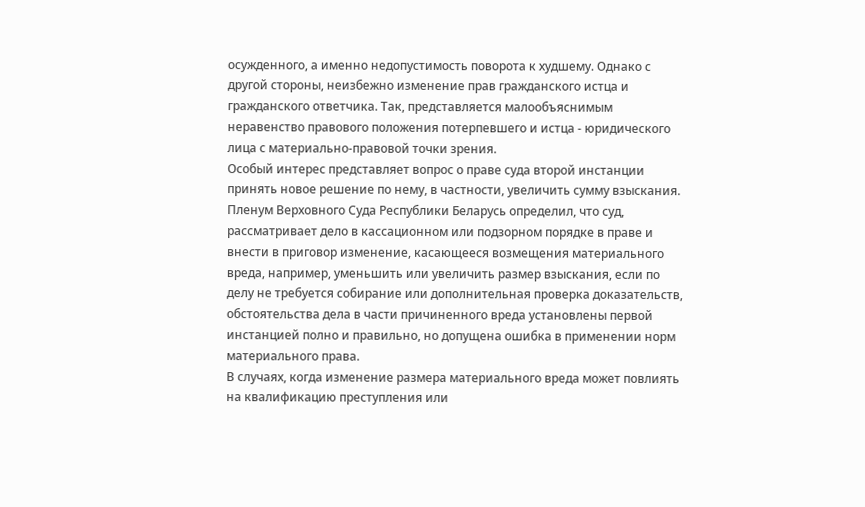осужденного, а именно недопустимость поворота к худшему. Однако с другой стороны, неизбежно изменение прав гражданского истца и гражданского ответчика. Так, представляется малообъяснимым неравенство правового положения потерпевшего и истца - юридического лица с материально-правовой точки зрения.
Особый интерес представляет вопрос о праве суда второй инстанции принять новое решение по нему, в частности, увеличить сумму взыскания.
Пленум Верховного Суда Республики Беларусь определил, что суд, рассматривает дело в кассационном или подзорном порядке в праве и внести в приговор изменение, касающееся возмещения материального вреда, например, уменьшить или увеличить размер взыскания, если по делу не требуется собирание или дополнительная проверка доказательств, обстоятельства дела в части причиненного вреда установлены первой инстанцией полно и правильно, но допущена ошибка в применении норм материального права.
В случаях, когда изменение размера материального вреда может повлиять на квалификацию преступления или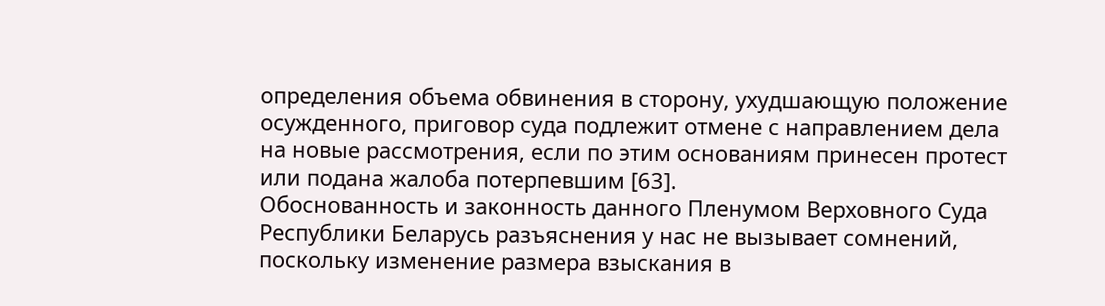определения объема обвинения в сторону, ухудшающую положение осужденного, приговор суда подлежит отмене с направлением дела на новые рассмотрения, если по этим основаниям принесен протест или подана жалоба потерпевшим [63].
Обоснованность и законность данного Пленумом Верховного Суда Республики Беларусь разъяснения у нас не вызывает сомнений, поскольку изменение размера взыскания в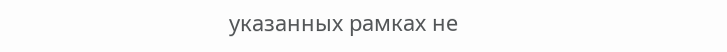указанных рамках не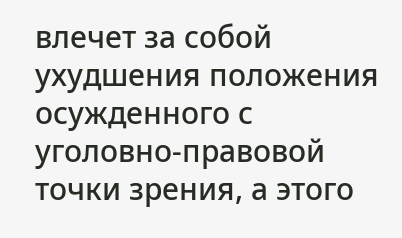влечет за собой ухудшения положения осужденного с уголовно-правовой точки зрения, а этого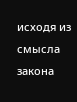исходя из смысла закона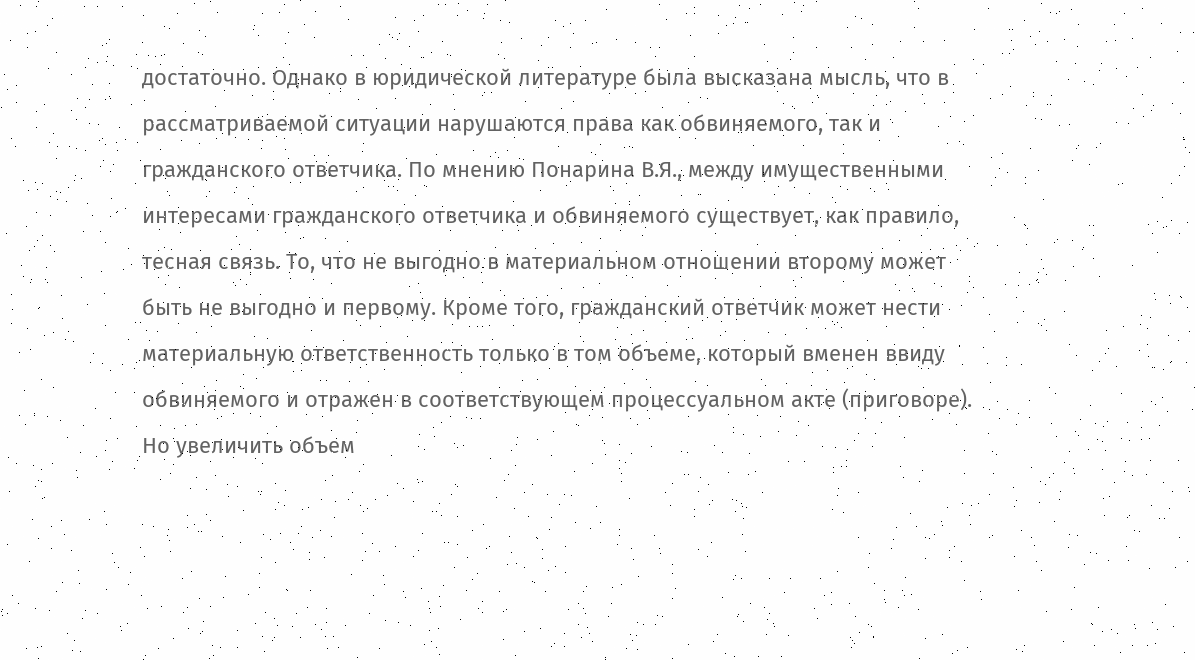достаточно. Однако в юридической литературе была высказана мысль, что в рассматриваемой ситуации нарушаются права как обвиняемого, так и гражданского ответчика. По мнению Понарина В.Я., между имущественными интересами гражданского ответчика и обвиняемого существует, как правило, тесная связь. То, что не выгодно в материальном отношении второму может быть не выгодно и первому. Кроме того, гражданский ответчик может нести материальную ответственность только в том объеме, который вменен ввиду обвиняемого и отражен в соответствующем процессуальном акте (приговоре). Но увеличить объем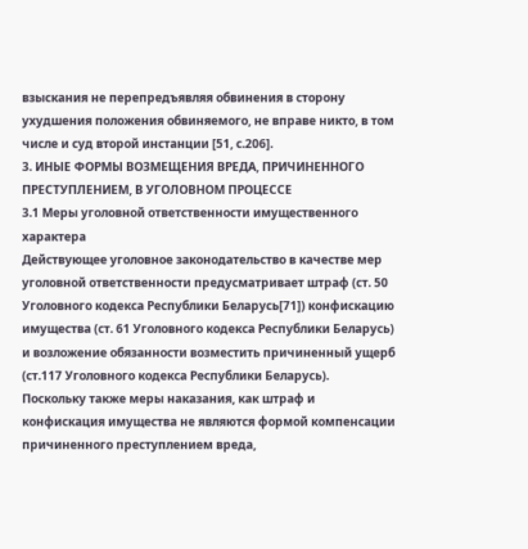взыскания не перепредъявляя обвинения в сторону ухудшения положения обвиняемого, не вправе никто, в том числе и суд второй инстанции [51, с.206].
3. ИНЫЕ ФОРМЫ ВОЗМЕЩЕНИЯ ВРЕДА, ПРИЧИНЕННОГО ПРЕСТУПЛЕНИЕМ, В УГОЛОВНОМ ПРОЦЕССЕ
3.1 Меры уголовной ответственности имущественного характера
Действующее уголовное законодательство в качестве мер уголовной ответственности предусматривает штраф (ст. 50 Уголовного кодекса Республики Беларусь[71]) конфискацию имущества (ст. 61 Уголовного кодекса Республики Беларусь) и возложение обязанности возместить причиненный ущерб (ст.117 Уголовного кодекса Республики Беларусь).
Поскольку также меры наказания, как штраф и конфискация имущества не являются формой компенсации причиненного преступлением вреда,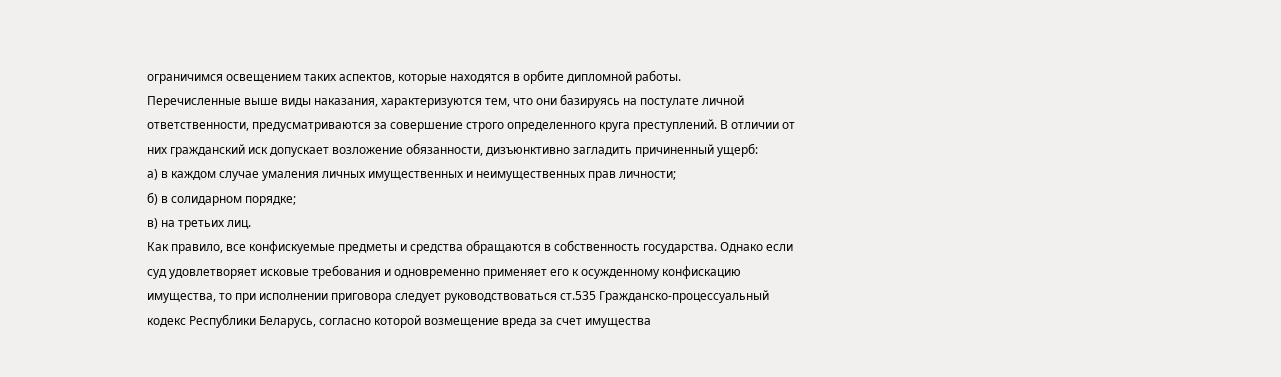ограничимся освещением таких аспектов, которые находятся в орбите дипломной работы.
Перечисленные выше виды наказания, характеризуются тем, что они базируясь на постулате личной ответственности, предусматриваются за совершение строго определенного круга преступлений. В отличии от них гражданский иск допускает возложение обязанности, дизъюнктивно загладить причиненный ущерб:
а) в каждом случае умаления личных имущественных и неимущественных прав личности;
б) в солидарном порядке;
в) на третьих лиц.
Как правило, все конфискуемые предметы и средства обращаются в собственность государства. Однако если суд удовлетворяет исковые требования и одновременно применяет его к осужденному конфискацию имущества, то при исполнении приговора следует руководствоваться ст.535 Гражданско-процессуальный кодекс Республики Беларусь, согласно которой возмещение вреда за счет имущества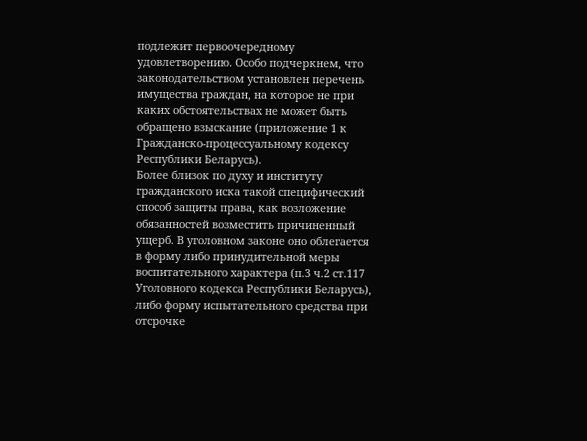подлежит первоочередному удовлетворению. Особо подчеркнем, что законодательством установлен перечень имущества граждан, на которое не при каких обстоятельствах не может быть обращено взыскание (приложение 1 к Гражданско-процессуальному кодексу Республики Беларусь).
Более близок по духу и институту гражданского иска такой специфический способ защиты права, как возложение обязанностей возместить причиненный ущерб. В уголовном законе оно облегается в форму либо принудительной меры воспитательного характера (п.3 ч.2 ст.117 Уголовного кодекса Республики Беларусь), либо форму испытательного средства при отсрочке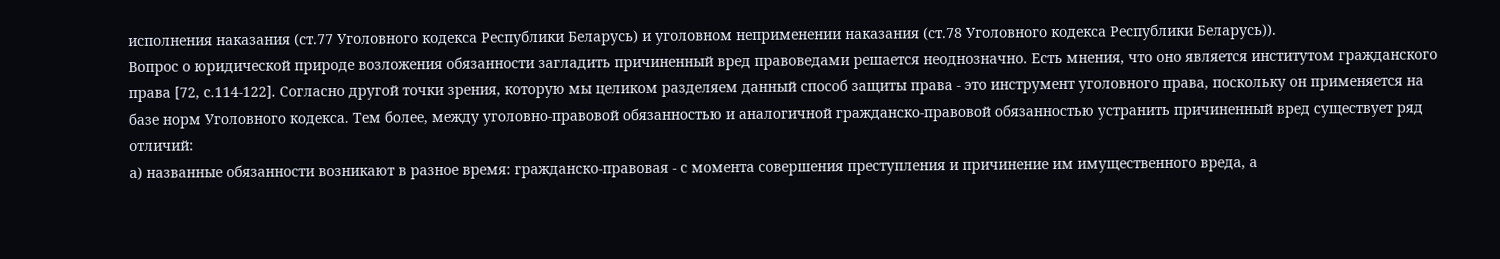исполнения наказания (ст.77 Уголовного кодекса Республики Беларусь) и уголовном неприменении наказания (ст.78 Уголовного кодекса Республики Беларусь)).
Вопрос о юридической природе возложения обязанности загладить причиненный вред правоведами решается неоднозначно. Есть мнения, что оно является институтом гражданского права [72, с.114-122]. Согласно другой точки зрения, которую мы целиком разделяем данный способ защиты права - это инструмент уголовного права, поскольку он применяется на базе норм Уголовного кодекса. Тем более, между уголовно-правовой обязанностью и аналогичной гражданско-правовой обязанностью устранить причиненный вред существует ряд отличий:
а) названные обязанности возникают в разное время: гражданско-правовая - с момента совершения преступления и причинение им имущественного вреда, а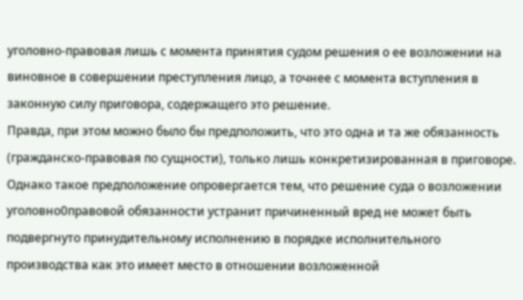уголовно-правовая лишь с момента принятия судом решения о ее возложении на виновное в совершении преступления лицо, а точнее с момента вступления в законную силу приговора, содержащего это решение.
Правда, при этом можно было бы предположить, что это одна и та же обязанность (гражданско-правовая по сущности), только лишь конкретизированная в приговоре. Однако такое предположение опровергается тем, что решение суда о возложении уголовно0правовой обязанности устранит причиненный вред не может быть подвергнуто принудительному исполнению в порядке исполнительного производства как это имеет место в отношении возложенной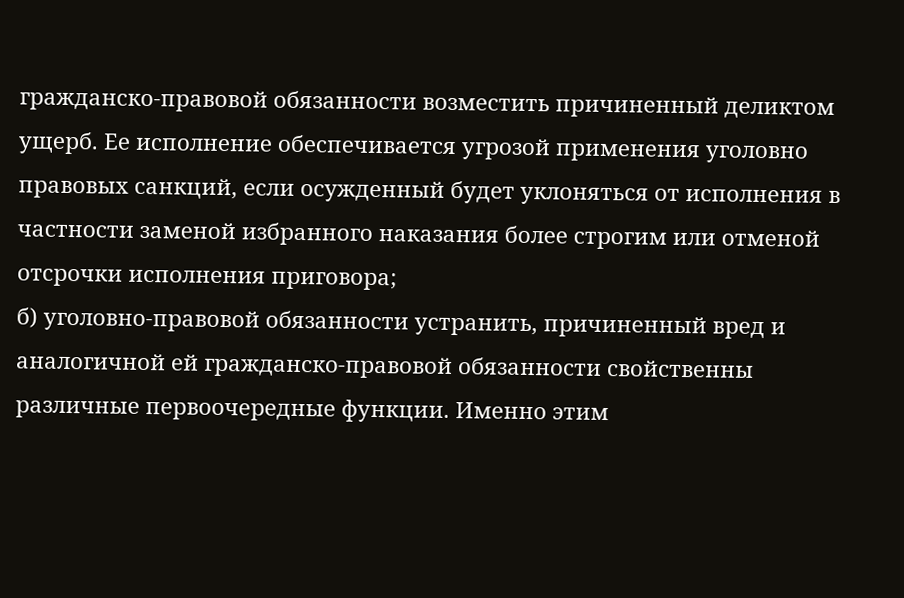гражданско-правовой обязанности возместить причиненный деликтом ущерб. Ее исполнение обеспечивается угрозой применения уголовно правовых санкций, если осужденный будет уклоняться от исполнения в частности заменой избранного наказания более строгим или отменой отсрочки исполнения приговора;
б) уголовно-правовой обязанности устранить, причиненный вред и аналогичной ей гражданско-правовой обязанности свойственны различные первоочередные функции. Именно этим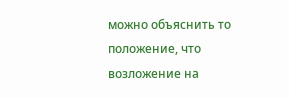можно объяснить то положение, что возложение на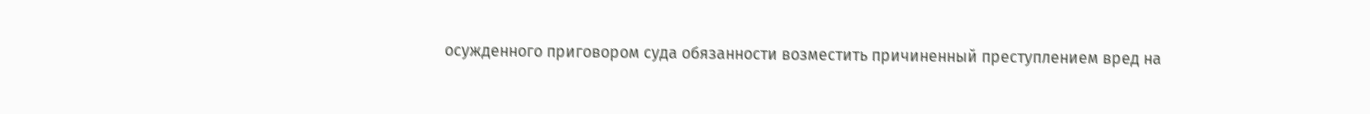осужденного приговором суда обязанности возместить причиненный преступлением вред на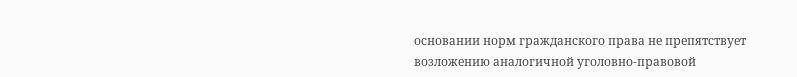основании норм гражданского права не препятствует возложению аналогичной уголовно-правовой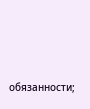обязанности;